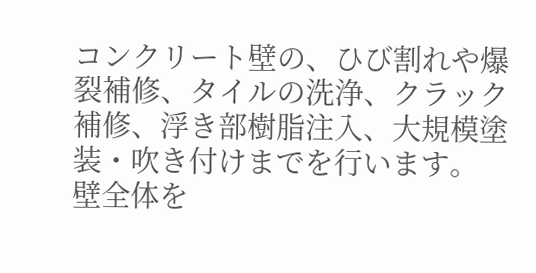コンクリート壁の、ひび割れや爆裂補修、タイルの洗浄、クラック補修、浮き部樹脂注入、大規模塗装・吹き付けまでを行います。
壁全体を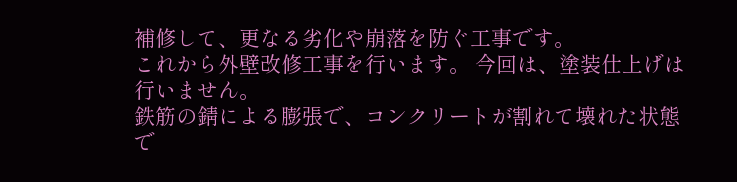補修して、更なる劣化や崩落を防ぐ工事です。
これから外壁改修工事を行います。 今回は、塗装仕上げは行いません。
鉄筋の錆による膨張で、コンクリートが割れて壊れた状態で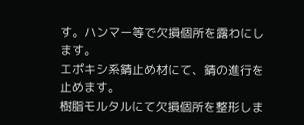す。ハンマー等で欠損個所を露わにします。
エポキシ系錆止め材にて、錆の進行を止めます。
樹脂モルタルにて欠損個所を整形しま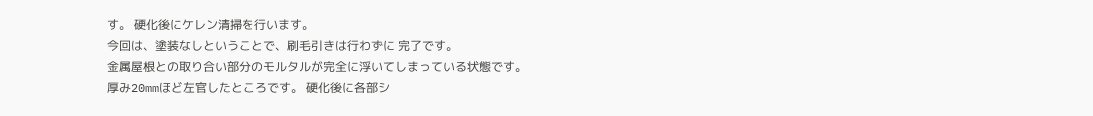す。 硬化後にケレン清掃を行います。
今回は、塗装なしということで、刷毛引きは行わずに 完了です。
金属屋根との取り合い部分のモルタルが完全に浮いてしまっている状態です。
厚み20mmほど左官したところです。 硬化後に各部シ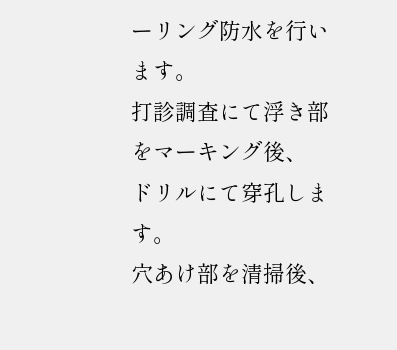ーリング防水を行います。
打診調査にて浮き部をマーキング後、
ドリルにて穿孔します。
穴あけ部を清掃後、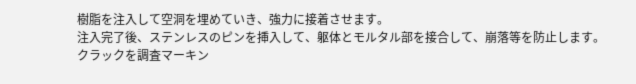樹脂を注入して空洞を埋めていき、強力に接着させます。
注入完了後、ステンレスのピンを挿入して、躯体とモルタル部を接合して、崩落等を防止します。
クラックを調査マーキン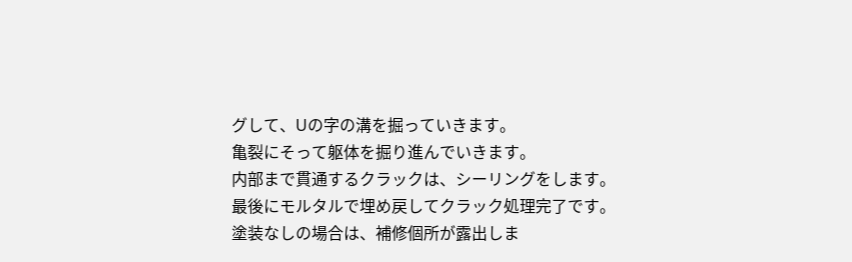グして、Uの字の溝を掘っていきます。
亀裂にそって躯体を掘り進んでいきます。
内部まで貫通するクラックは、シーリングをします。
最後にモルタルで埋め戻してクラック処理完了です。
塗装なしの場合は、補修個所が露出しま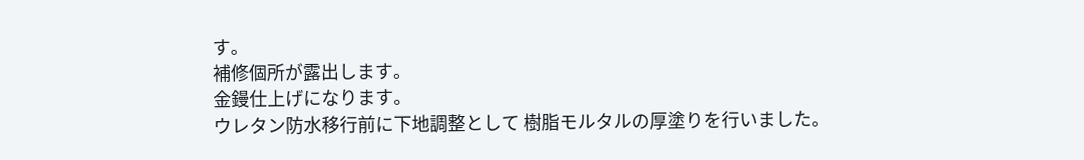す。
補修個所が露出します。
金鏝仕上げになります。
ウレタン防水移行前に下地調整として 樹脂モルタルの厚塗りを行いました。